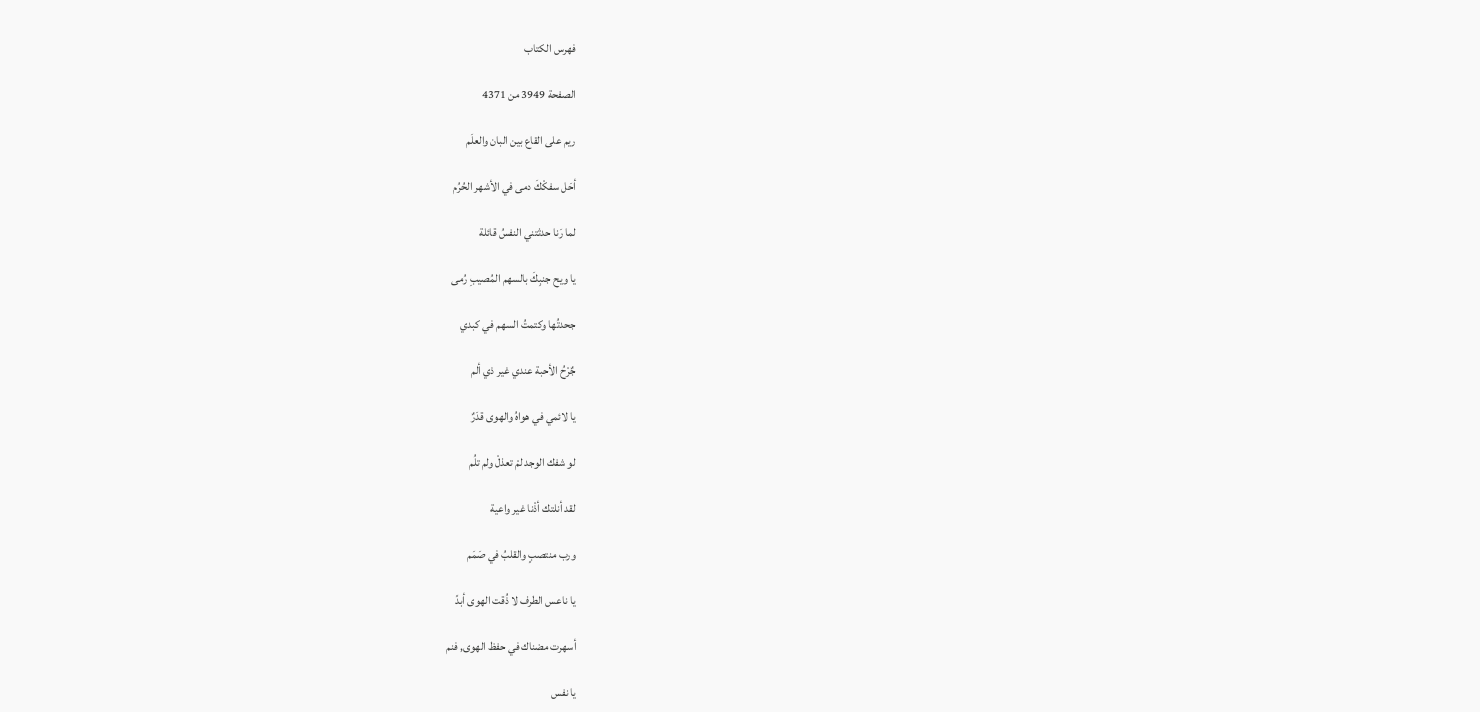فهرس الكتاب

الصفحة 3949 من 4371

ريم على القاع بين البان والعلَم

أحَل سفكْكَ دمى في الأشهر الحُرُم

لما رَنا حدثتني النفسُ قائلة

يا ويح جنبِكَ بالسهم المُصيبِ رُمى

جحدتُها وكتمتُ السهم في كبدي

جٌرْحُ الأحبة عندي غير ذي ألم

يا لائمي في هواهُ والهوى قدَرٌ

لو شفك الوجد لمْ تعذلْ ولم تلُم

لقد أنلتك أذْنا غير واعية

ورب منتصبٍ والقلبُ في صَمَم

يا ناعس الطرف لا ذُقت الهوى أبدً

أسهرت مضناك في حفظ الهوى, فنم

يا نفس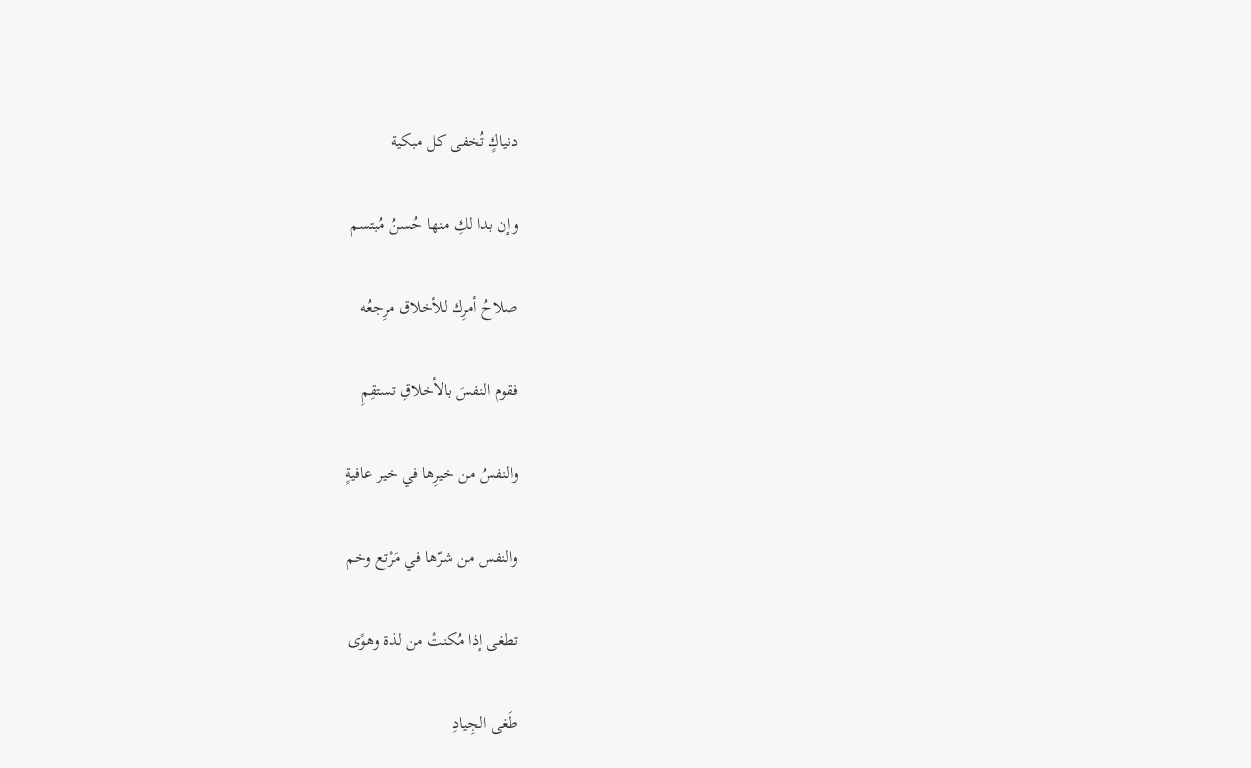دنياكٍ تُخفى كل مبكية

وإن بدا لكِ منها حُسنُ مُبتسم

صلاحُ أمرِك للأخلاق مرِجعُه

فقوم النفسَ بالأخلاقِ تستقِمِ

والنفسُ من خيرِها في خير عافيةٍ

والنفس من شرّها في مَرْتع وخم

تطغى إذا مُكنتْ من لذة وهوًى

طَغى الجِيادِ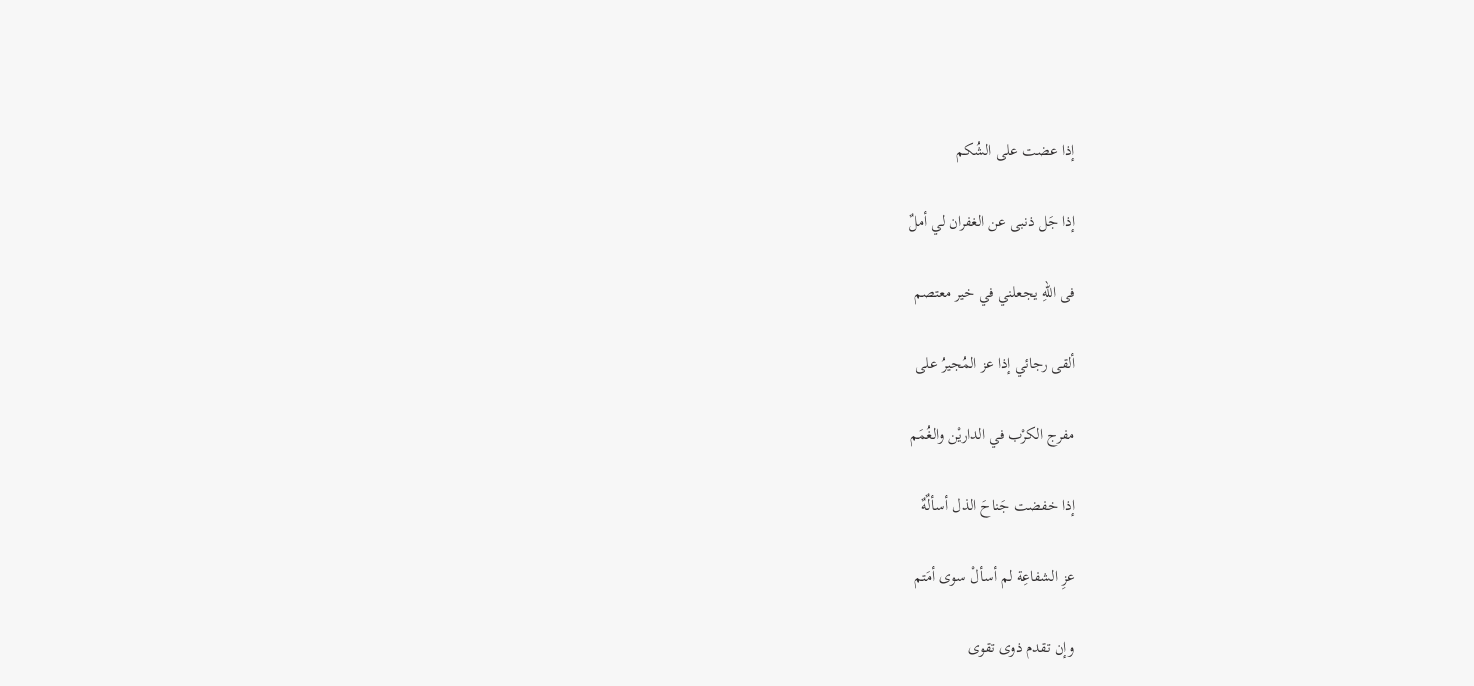إذا عضت على الشُكم

إذا جَل ذنبى عن الغفران لي أملٌ

فى اللهِ يجعلني في خير معتصم

ألقى رجائي إذا عز المُجيرُ على

مفرج الكرْب في الداريْن والغُمَم

إذا خفضت جَناحَ الذل أسألٌهٌ

عزِ الشفاعِة لم أسألْ سوى أمَتم

وإن تقدم ذوى تقوى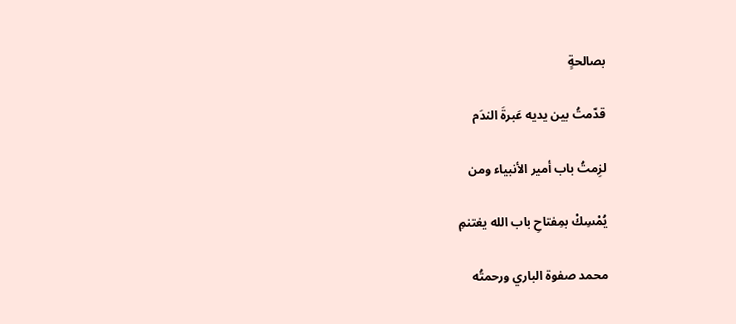بصالحةٍ

قدّمتُ بين يديه عَبرةَ الندَم

لزِمتُ باب أمير الأنبياء ومن

يُمْسِكْ بمِفتاحِ باب الله يغتنمِ

محمد صفوة الباري ورحمتُه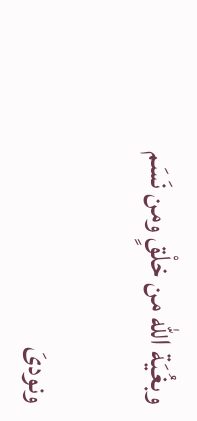وبغُيَة الله من خلْقٍ ومن نَسَم

ونودىَ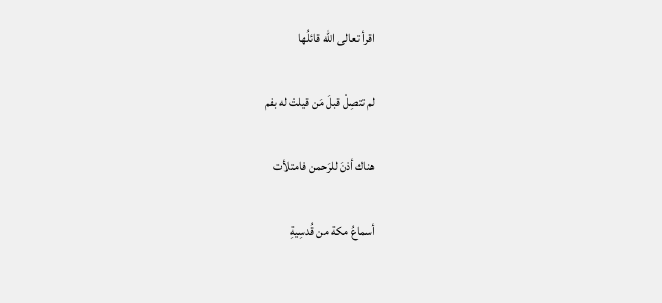اقرأ تعالى الله قائلُها

لم تتصِلْ قبلَ مَن قيلتْ له بفم

هناك أذنَ للرَحمن فامتلأت

أسماعُ مكة من قُدسِيةِ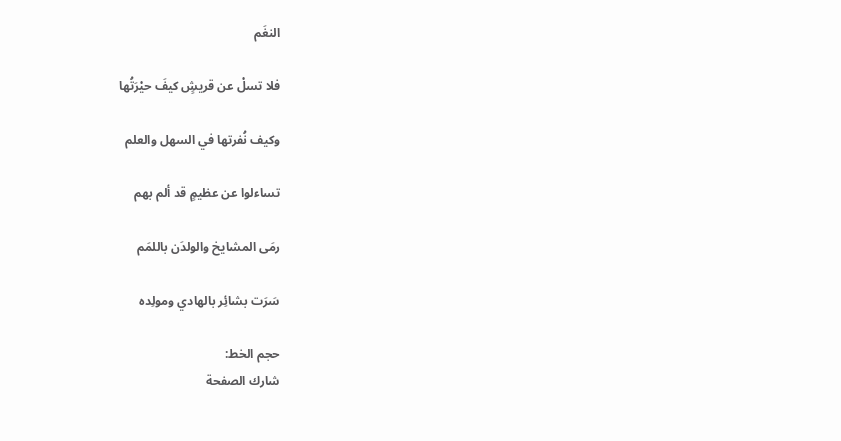النغَم

فلا تسلْ عن قريشٍ كيفَ حيْرَتُها

وكيف نُفرتها في السهل والعلم

تساءلوا عن عظيمٍ قد ألم بهم

رمَى المشايخ والولدَن باللمَم

سَرَت بشائِر بالهادي ومولِده

حجم الخط:
شارك الصفحة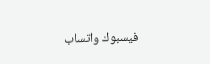فيسبوك واتساب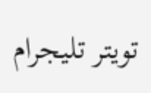تويتر تليجرام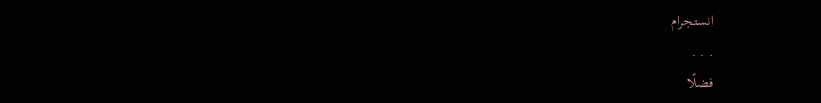انستجرام
. . .
فضلًا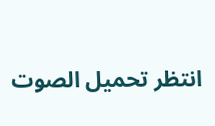انتظر تحميل الصوت